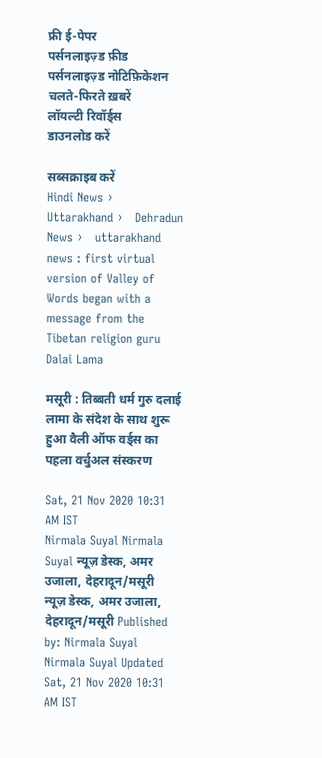फ्री ई-पेपर
पर्सनलाइज़्ड फ़ीड
पर्सनलाइज़्ड नोटिफ़िकेशन
चलते-फिरते ख़बरें
लॉयल्टी रिवॉर्ड्स
डाउनलोड करें

सब्सक्राइब करें
Hindi News ›   Uttarakhand ›   Dehradun News ›   uttarakhand news : first virtual version of Valley of Words began with a message from the Tibetan religion guru Dalai Lama

मसूरी : तिब्बती धर्म गुरु दलाई लामा के संदेश के साथ शुरू हुआ वैली ऑफ वर्ड्स का पहला वर्चुअल संस्करण

Sat, 21 Nov 2020 10:31 AM IST
Nirmala Suyal Nirmala Suyal न्यूज़ डेस्क, अमर उजाला, देहरादून/मसूरी
न्यूज़ डेस्क, अमर उजाला, देहरादून/मसूरी Published by: Nirmala Suyal Nirmala Suyal Updated Sat, 21 Nov 2020 10:31 AM IST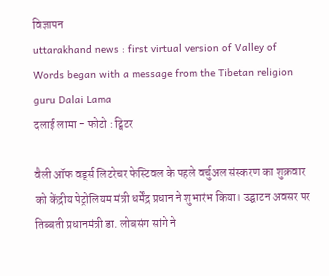विज्ञापन
uttarakhand news : first virtual version of Valley of Words began with a message from the Tibetan religion guru Dalai Lama
दलाई लामा - फोटो : ट्विटर

वैली ऑफ वर्ड्स लिटरेचर फेस्टिवल के पहले वर्चुअल संस्करण का शुक्रवार को केंद्रीय पेट्रोलियम मंत्री धर्मेंद्र प्रधान ने शुभारंभ किया। उद्घाटन अवसर पर तिब्बती प्रधानमंत्री डा. लोबसंग सांगे ने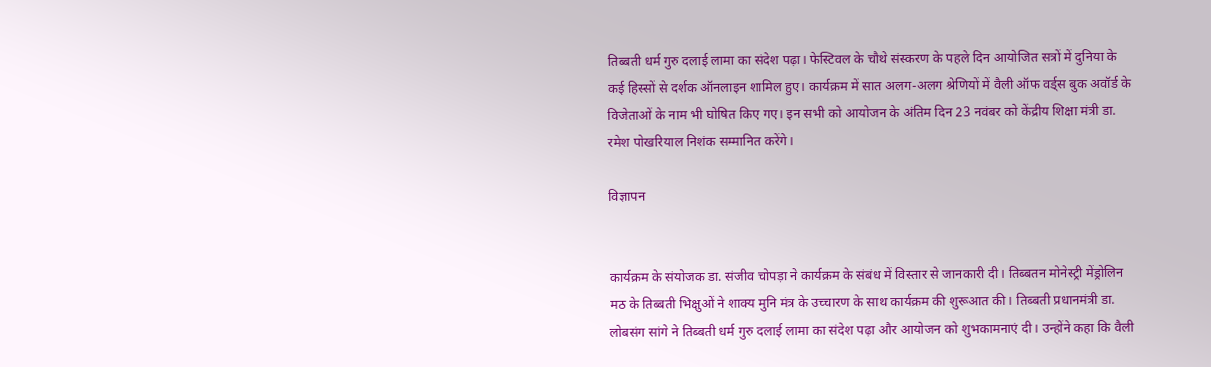तिब्बती धर्म गुरु दलाई लामा का संदेश पढ़ा। फेस्टिवल के चौथे संस्करण के पहले दिन आयोजित सत्रों में दुनिया के कई हिस्सों से दर्शक ऑनलाइन शामिल हुए। कार्यक्रम में सात अलग-अलग श्रेणियों में वैली ऑफ वर्ड्स बुक अवॉर्ड के विजेताओं के नाम भी घोषित किए गए। इन सभी को आयोजन के अंतिम दिन 23 नवंबर को केंद्रीय शिक्षा मंत्री डा. रमेश पोखरियाल निशंक सम्मानित करेंगे।

विज्ञापन


कार्यक्रम के संयोजक डा. संजीव चोपड़ा ने कार्यक्रम के संबंध में विस्तार से जानकारी दी। तिब्बतन मोनेस्ट्री मेंड्रोलिन मठ के तिब्बती भिक्षुओं ने शाक्य मुनि मंत्र के उच्चारण के साथ कार्यक्रम की शुरूआत की। तिब्बती प्रधानमंत्री डा. लोबसंग सांगे ने तिब्बती धर्म गुरु दलाई लामा का संदेश पढ़ा और आयोजन को शुभकामनाएं दी। उन्होंने कहा कि वैली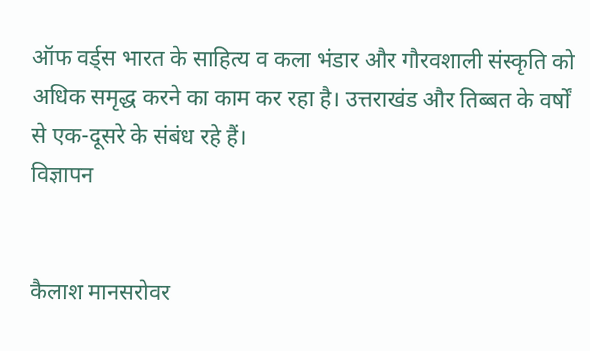ऑफ वर्ड्स भारत के साहित्य व कला भंडार और गौरवशाली संस्कृति को अधिक समृद्ध करने का काम कर रहा है। उत्तराखंड और तिब्बत के वर्षों से एक-दूसरे के संबंध रहे हैं।
विज्ञापन


कैलाश मानसरोवर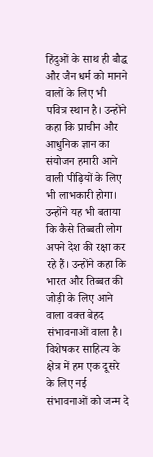हिंदुओं के साथ ही बौद्ध और जैन धर्म को मानने वालों के लिए भी पवित्र स्थान है। उन्होंने कहा कि प्राचीन और आधुनिक ज्ञान का संयोजन हमारी आने वाली पीढ़ियों के लिए भी लाभकारी होगा। उन्होंने यह भी बताया कि कैसे तिब्बती लोग अपने देश की रक्षा कर रहे हैं। उन्होंने कहा कि भारत और तिब्बत की जोड़ी के लिए आने वाला वक्त बेहद संभावनाओं वाला है। विशेषकर साहित्य के क्षेत्र में हम एक दूसरे के लिए नई संभावनाओं को जन्म दे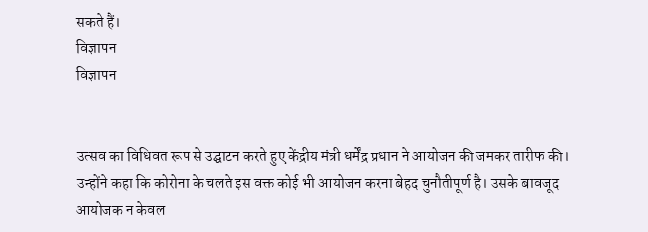सकते हैं।
विज्ञापन
विज्ञापन


उत्सव का विधिवत रूप से उद्घाटन करते हुए केंद्रीय मंत्री धर्मेंद्र प्रधान ने आयोजन की जमकर तारीफ की। उन्होंने कहा कि कोरोना के चलते इस वक्त कोई भी आयोजन करना बेहद चुनौतीपूर्ण है। उसके बावजूद आयोजक न केवल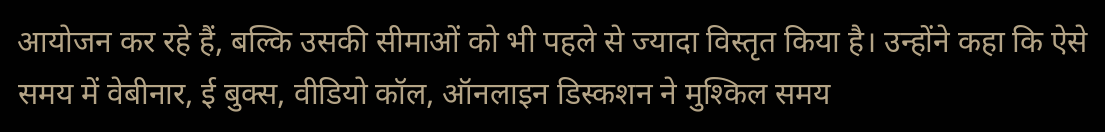आयोजन कर रहे हैं, बल्कि उसकी सीमाओं को भी पहले से ज्यादा विस्तृत किया है। उन्होंने कहा कि ऐसे समय में वेबीनार, ई बुक्स, वीडियो कॉल, ऑनलाइन डिस्कशन ने मुश्किल समय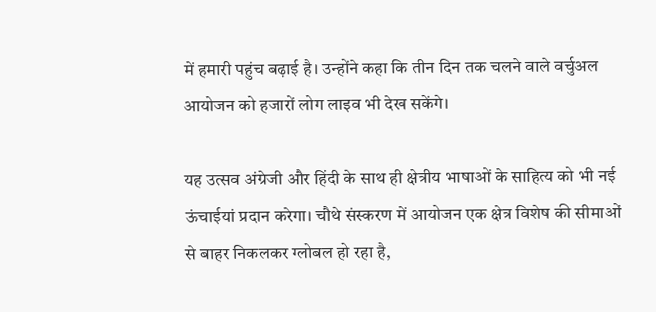में हमारी पहुंच बढ़ाई है। उन्होंने कहा कि तीन दिन तक चलने वाले वर्चुअल आयोजन को हजारों लोग लाइव भी देख सकेंगे।

यह उत्सव अंग्रेजी और हिंदी के साथ ही क्षेत्रीय भाषाओं के साहित्य को भी नई ऊंचाईयां प्रदान करेगा। चौथे संस्करण में आयोजन एक क्षेत्र विशेष की सीमाओं से बाहर निकलकर ग्लोबल हो रहा है,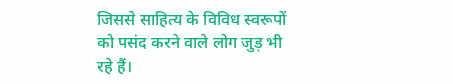जिससे साहित्य के विविध स्वरूपों को पसंद करने वाले लोग जुड़ भी रहे हैं।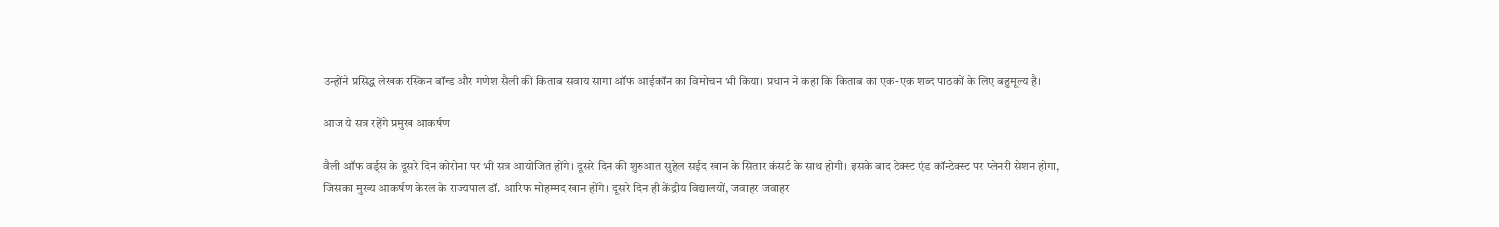उन्होंने प्रसिद्ध लेखक रस्किन बॉन्ड और गणेश सैली की किताब सवाय सागा ऑफ आईकॉन का विमोचन भी किया। प्रधान ने कहा कि किताब का एक-एक शब्द पाठकों के लिए बहुमूल्य है।

आज ये सत्र रहेंगे प्रमुख आकर्षण

वैली ऑफ वर्ड्स के दूसरे दिन कोरोना पर भी सत्र आयोजित होंगे। दूसरे दिन की शुरुआत सुहेल सईद खान के सितार कंसर्ट के साथ होगी। इसके बाद टेक्स्ट एंड कॉन्टेक्स्ट पर प्लेनरी सेशन होगा, जिसका मुख्य आकर्षण केरल के राज्यपाल डॉ. आरिफ मोहम्मद खान होंगे। दूसरे दिन ही केंद्रीय विद्यालयों, जवाहर जवाहर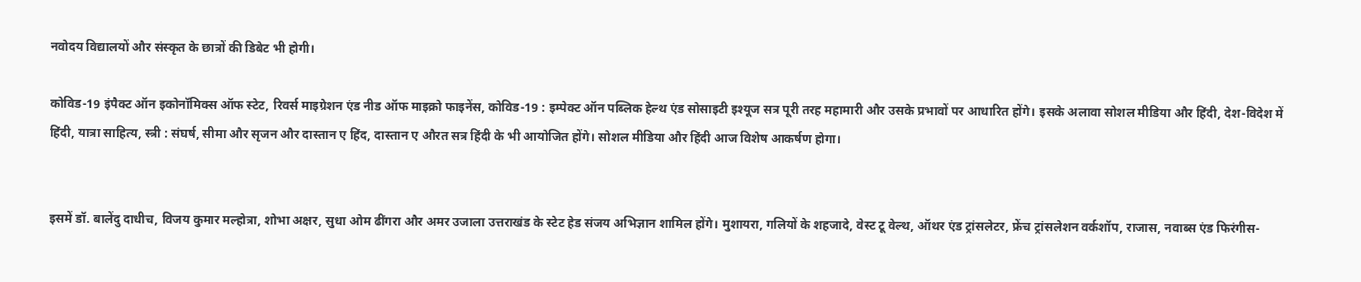नवोदय विद्यालयों और संस्कृत के छात्रों की डिबेट भी होगी।

कोविड-19 इंपैक्ट ऑन इकोनॉमिक्स ऑफ स्टेट, रिवर्स माइग्रेशन एंड नीड ऑफ माइक्रो फाइनेंस, कोविड-19 : इम्पेक्ट ऑन पब्लिक हेल्थ एंड सोसाइटी इश्यूज सत्र पूरी तरह महामारी और उसके प्रभावों पर आधारित होंगे। इसके अलावा सोशल मीडिया और हिंदी, देश-विदेश में हिंदी, यात्रा साहित्य, स्त्री : संघर्ष, सीमा और सृजन और दास्तान ए हिंद, दास्तान ए औरत सत्र हिंदी के भी आयोजित होंगे। सोशल मीडिया और हिंदी आज विशेष आकर्षण होगा।


इसमें डॉ. बालेंदु दाधीच, विजय कुमार मल्होत्रा, शोभा अक्षर, सुधा ओम ढींगरा और अमर उजाला उत्तराखंड के स्टेट हेड संजय अभिज्ञान शामिल होंगे। मुशायरा, गलियों के शहजादे, वेस्ट टू वेल्थ, ऑथर एंड ट्रांसलेटर, फ्रेंच ट्रांसलेशन वर्कशॉप, राजास, नवाब्स एंड फिरंगीस-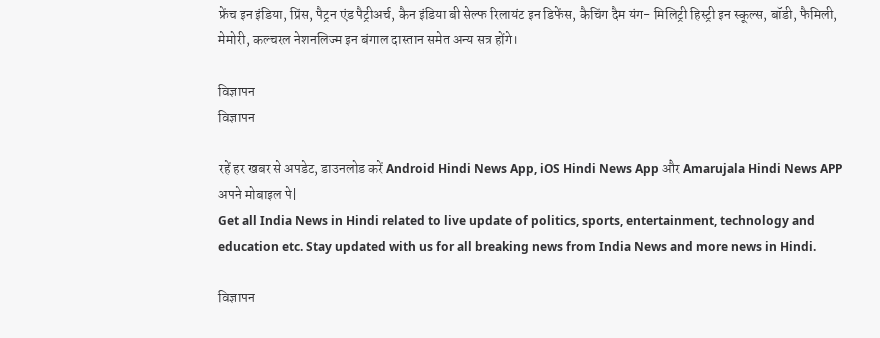फ्रेंच इन इंडिया, प्रिंस, पैट्रन एंड पैट्रीअर्च, कैन इंडिया बी सेल्फ रिलायंट इन डिफेंस, कैचिंग दैम यंग- मिलिट्री हिस्ट्री इन स्कूल्स, बॉडी, फैमिली, मेमोरी, कल्चरल नेशनलिज्म इन बंगाल दास्तान समेत अन्य सत्र होंगे।

विज्ञापन
विज्ञापन

रहें हर खबर से अपडेट, डाउनलोड करें Android Hindi News App, iOS Hindi News App और Amarujala Hindi News APP अपने मोबाइल पे|
Get all India News in Hindi related to live update of politics, sports, entertainment, technology and education etc. Stay updated with us for all breaking news from India News and more news in Hindi.

विज्ञापन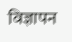विज्ञापन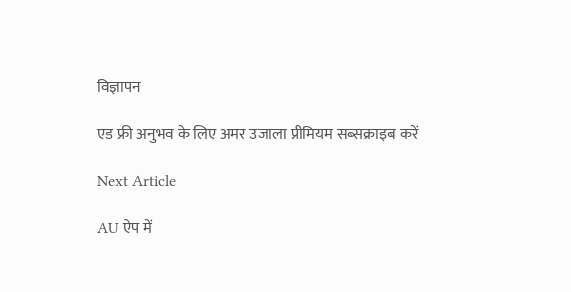विज्ञापन

एड फ्री अनुभव के लिए अमर उजाला प्रीमियम सब्सक्राइब करें

Next Article

AU ऐप में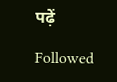पढ़ें

Followed